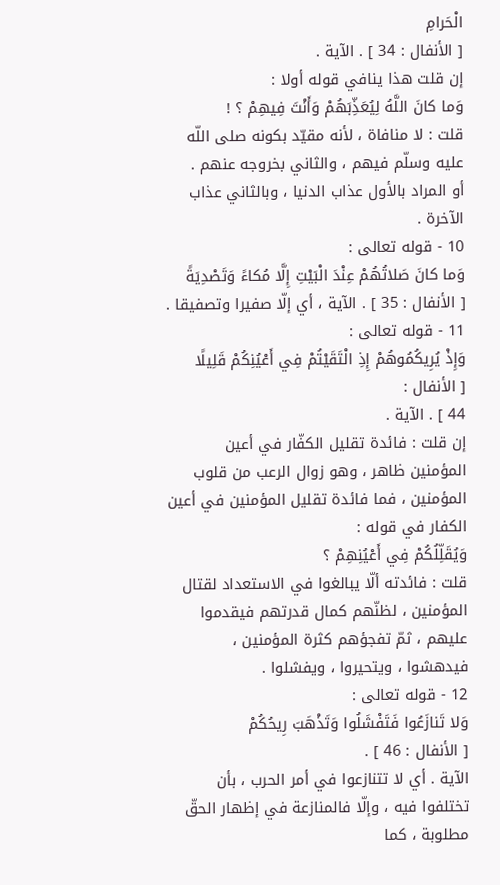الْحَرامِ
[ الأنفال : 34 ] . الآية .
إن قلت هذا ينافي قوله أولا :
وَما كانَ اللَّهُ لِيُعَذِّبَهُمْ وَأَنْتَ فِيهِمْ ؟ !
قلت : لا منافاة ، لأنه مقيّد بكونه صلى اللّه عليه وسلّم فيهم ، والثاني بخروجه عنهم .
أو المراد بالأول عذاب الدنيا ، وبالثاني عذاب الآخرة .
10 - قوله تعالى :
وَما كانَ صَلاتُهُمْ عِنْدَ الْبَيْتِ إِلَّا مُكاءً وَتَصْدِيَةً
[ الأنفال : 35 ] . الآية ، أي إلّا صفيرا وتصفيقا .
11 - قوله تعالى :
وَإِذْ يُرِيكُمُوهُمْ إِذِ الْتَقَيْتُمْ فِي أَعْيُنِكُمْ قَلِيلًا
[ الأنفال :
44 ] . الآية .
إن قلت : فائدة تقليل الكفّار في أعين المؤمنين ظاهر ، وهو زوال الرعب من قلوب المؤمنين ، فما فائدة تقليل المؤمنين في أعين الكفار في قوله :
وَيُقَلِّلُكُمْ فِي أَعْيُنِهِمْ ؟
قلت : فائدته ألّا يبالغوا في الاستعداد لقتال المؤمنين ، لظنّهم كمال قدرتهم فيقدموا عليهم ، ثمّ تفجؤهم كثرة المؤمنين ، فيدهشوا ، ويتحيروا ، ويفشلوا .
12 - قوله تعالى :
وَلا تَنازَعُوا فَتَفْشَلُوا وَتَذْهَبَ رِيحُكُمْ
[ الأنفال : 46 ] .
الآية . أي لا تتنازعوا في أمر الحرب ، بأن تختلفوا فيه ، وإلّا فالمنازعة في إظهار الحقّ مطلوبة ، كما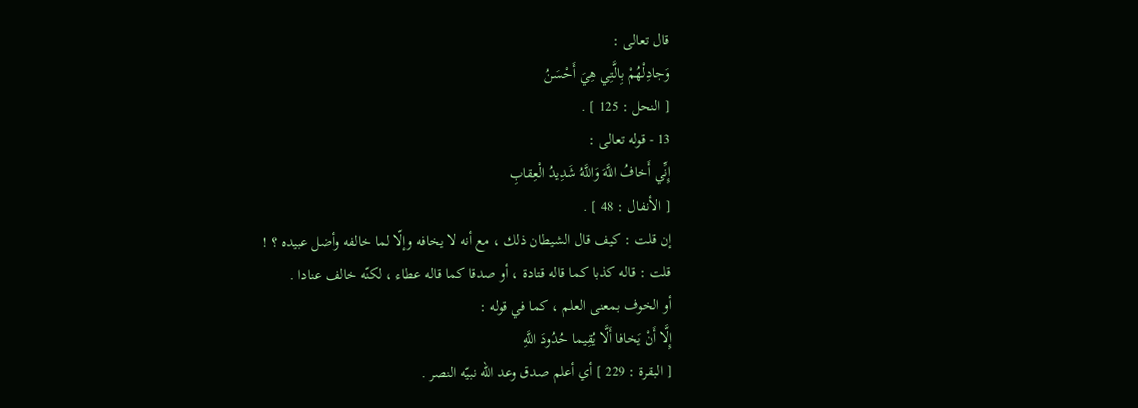قال تعالى :
وَجادِلْهُمْ بِالَّتِي هِيَ أَحْسَنُ
[ النحل : 125 ] .
13 - قوله تعالى :
إِنِّي أَخافُ اللَّهَ وَاللَّهُ شَدِيدُ الْعِقابِ
[ الأنفال : 48 ] .
إن قلت : كيف قال الشيطان ذلك ، مع أنه لا يخافه وإلّا لما خالفه وأضل عبيده ؟ !
قلت : قاله كذبا كما قاله قتادة ، أو صدقا كما قاله عطاء ، لكنّه خالف عنادا .
أو الخوف بمعنى العلم ، كما في قوله :
إِلَّا أَنْ يَخافا أَلَّا يُقِيما حُدُودَ اللَّهِ
[ البقرة : 229 ] أي أعلم صدق وعد اللّه نبيّه النصر .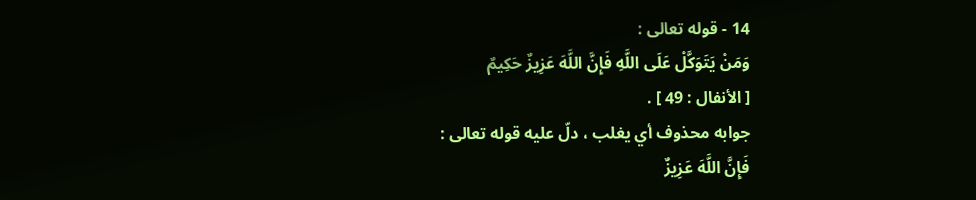14 - قوله تعالى :
وَمَنْ يَتَوَكَّلْ عَلَى اللَّهِ فَإِنَّ اللَّهَ عَزِيزٌ حَكِيمٌ
[ الأنفال : 49 ] .
جوابه محذوف أي يغلب ، دلّ عليه قوله تعالى :
فَإِنَّ اللَّهَ عَزِيزٌ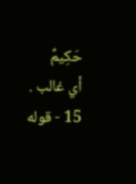حَكِيمٌ
أي غالب .
15 - قوله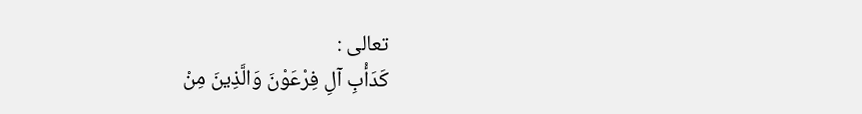تعالى :
كَدَأْبِ آلِ فِرْعَوْنَ وَالَّذِينَ مِنْ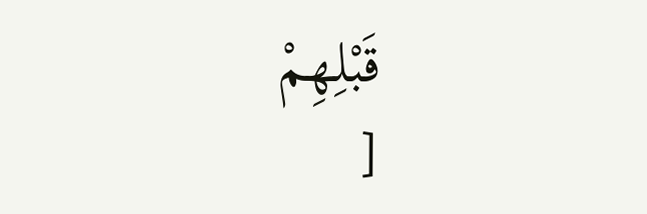قَبْلِهِمْ
[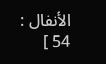الأنفال : 54 ]